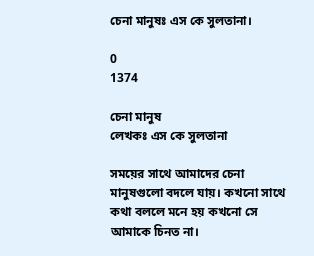চেনা মানুষঃ এস কে সুলতানা।

0
1374

চেনা মানুষ
লেখকঃ এস কে সুলতানা

সময়ের সাথে আমাদের চেনা মানুষগুলো বদলে যায়। কখনো সাথে কথা বললে মনে হয় কখনো সে আমাকে চিনত না।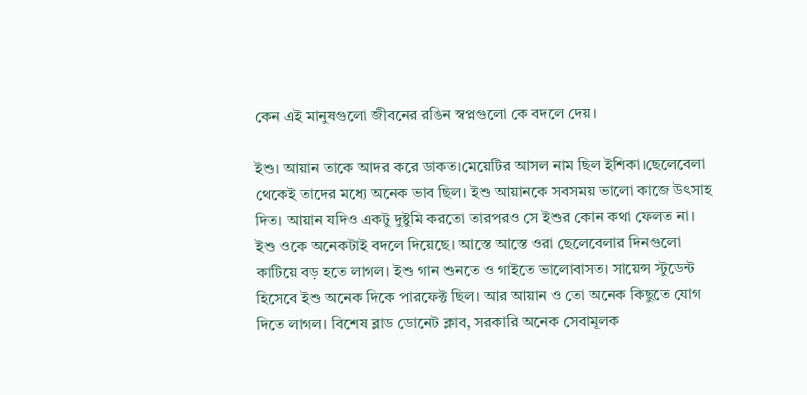কেন এই মানুষগুলো জীবনের রঙিন স্বপ্নগুলো কে বদলে দেয়।

ইশু‍। আয়ান তাকে আদর করে ডাকত।মেয়েটির আসল নাম ছিল ইশিকা।ছেলেবেলা থেকেই তাদের মধ্যে অনেক ভাব ছিল। ইশু আয়ানকে সবসময় ভালো কাজে উৎসাহ দিত। আয়ান যদিও একটু দুষ্টুমি করতো তারপরও সে ইশুর কোন কথা ফেলত না। ইশু ওকে অনেকটাই বদলে দিয়েছে। আস্তে আস্তে ওরা ছেলেবেলার দিনগুলো কাটিয়ে বড় হতে লাগল। ইশু গান শুনতে ও গাইতে ভালোবাসত। সায়েন্স স্টুডেন্ট হিসেবে ইশু অনেক দিকে পারফেক্ট ছিল। আর আয়ান ও তো অনেক কিছুতে যোগ দিতে লাগল। বিশেষ ব্লাড ডোনেট ক্লাব, সরকারি অনেক সেবামূলক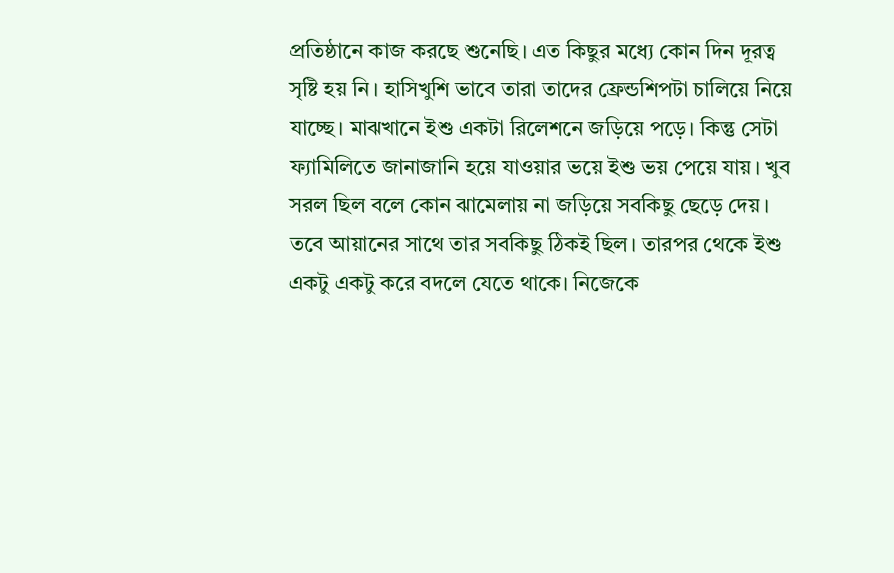প্রতিষ্ঠানে কাজ করছে শুনেছি। এত কিছুর মধ্যে কোন দিন দূরত্ব সৃষ্টি হয় নি। হাসিখুশি ভাবে তারা তাদের ফ্রেন্ডশিপটা চালিয়ে নিয়ে যাচ্ছে। মাঝখানে ইশু একটা রিলেশনে জড়িয়ে পড়ে। কিন্তু সেটা ফ্যামিলিতে জানাজানি হয়ে যাওয়ার ভয়ে ইশু ভয় পেয়ে যায়। খুব সরল ছিল বলে কোন ঝামেলায় না জড়িয়ে সবকিছু ছেড়ে দেয়। তবে আয়ানের সাথে তার সবকিছু ঠিকই ছিল। তারপর থেকে ইশু একটু একটু করে বদলে যেতে থাকে। নিজেকে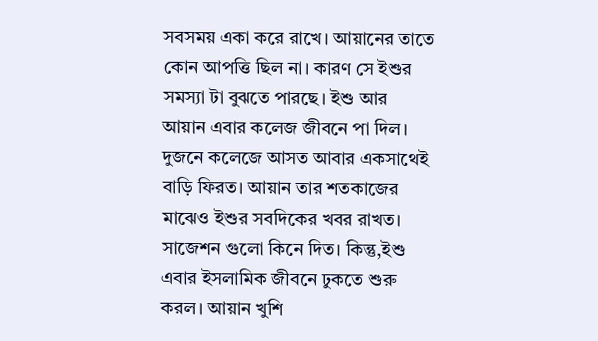সবসময় একা করে রাখে। আয়ানের তাতে কোন আপত্তি ছিল না। কারণ সে ইশুর সমস্যা টা বুঝতে পারছে। ইশু আর আয়ান এবার কলেজ জীবনে পা দিল। দুজনে কলেজে আসত আবার একসাথেই বাড়ি ফিরত। আয়ান তার শতকাজের মাঝেও ইশুর সবদিকের খবর রাখত। সাজেশন গুলো কিনে দিত। কিন্তু,ইশু এবার ইসলামিক জীবনে ঢুকতে শুরু করল। আয়ান খুশি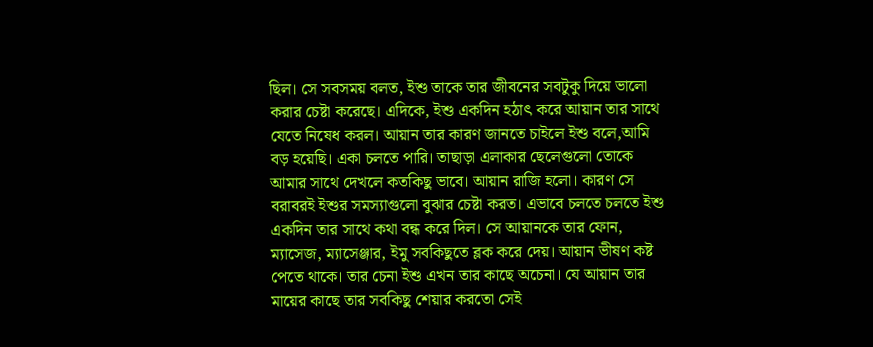ছিল। সে সবসময় বলত, ইশু তাকে তার জীবনের সবটুকু দিয়ে ভালো করার চেষ্টা করেছে। এদিকে, ইশু একদিন হঠাৎ করে আয়ান তার সাথে যেতে নিষেধ করল। আয়ান তার কারণ জানতে চাইলে ইশু বলে,আমি বড় হয়েছি। একা চলতে পারি। তাছাড়া এলাকার ছেলেগুলো তোকে আমার সাথে দেখলে কতকিছু ভাবে। আয়ান রাজি হলো। কারণ সে বরাবরই ইশুর সমস্যাগুলো বুঝার চেষ্টা করত। এভাবে চলতে চলতে ইশু একদিন তার সাথে কথা বন্ধ করে দিল। সে আয়ানকে তার ফোন, ম্যাসেজ, ম্যাসেঞ্জার, ইমু সবকিছুতে ব্লক করে দেয়। আয়ান ভীষণ কষ্ট পেতে থাকে। তার চেনা ইশু এখন তার কাছে অচেনা। যে আয়ান তার মায়ের কাছে তার সবকিছু শেয়ার করতো সেই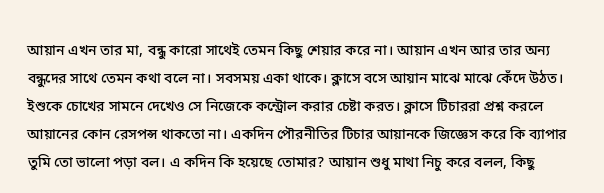আয়ান এখন তার মা, বন্ধু কারো সাথেই তেমন কিছু শেয়ার করে না। আয়ান এখন আর তার অন্য বন্ধুদের সাথে তেমন কথা বলে না। সবসময় একা থাকে। ক্লাসে বসে আয়ান মাঝে মাঝে কেঁদে উঠত। ইশুকে চোখের সামনে দেখেও সে নিজেকে কন্ট্রোল করার চেষ্টা করত। ক্লাসে টিচাররা প্রশ্ন করলে আয়ানের কোন রেসপন্স থাকতো না। একদিন পৌরনীতির টিচার আয়ানকে জিজ্ঞেস করে কি ব্যাপার তুমি তো ভালো পড়া বল। এ কদিন কি হয়েছে তোমার? আয়ান শুধু মাথা নিচু করে বলল, কিছু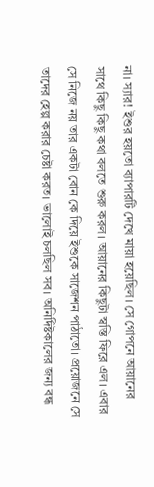না। স্যার! ইশুর হয়তো ব্যাপারটি দেখে মায়া হয়েছিল। সে গোপনে আয়ানের সাথে কিছু কিছু কথা বলতে শুরু করল। আয়ানের কিছুটা স্বস্তি ফিরে এল। এবার সে নিজে নয় তার একটা বোন কে দিয়ে ইশুকে সাজেশন পাঠাতো। প্রয়োজনে সে তাদের হেল্প করার চেষ্টা করত। ভালোই চলছিল সব। অনির্দিষ্টকালের জন্য বন্ধ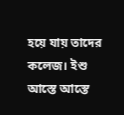হয়ে যায় তাদের কলেজ। ইশু আস্তে আস্তে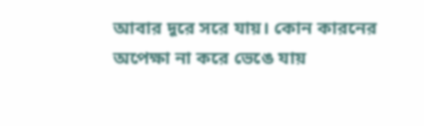আবার দূরে সরে যায়। কোন কারনের অপেক্ষা না করে ভেঙে যায়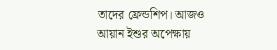তাদের ফ্রেন্ডশিপ। আজও আয়ান ইশুর অপেক্ষায়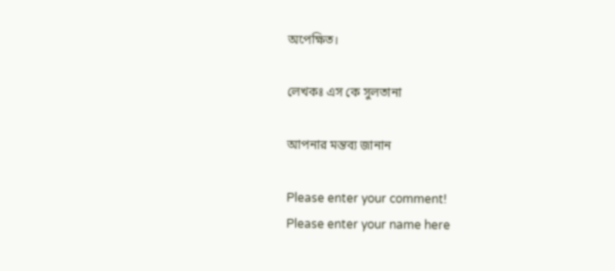অপেক্ষিত।

লেখকঃ এস কে সুলতানা

আপনার মন্তব্য জানান

Please enter your comment!
Please enter your name here